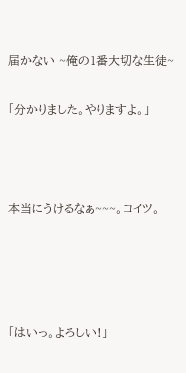届かない ~俺の1番大切な生徒~

「分かりました。やりますよ。」



本当にうけるなぁ~~~。コイツ。




「はいっ。よろしい!」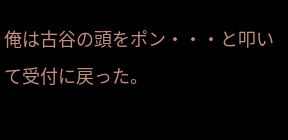俺は古谷の頭をポン・・・と叩いて受付に戻った。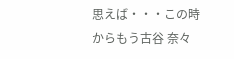思えば・・・この時からもう古谷 奈々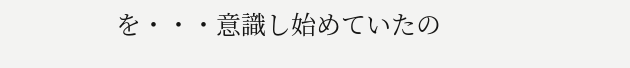を・・・意識し始めていたの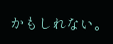かもしれない。